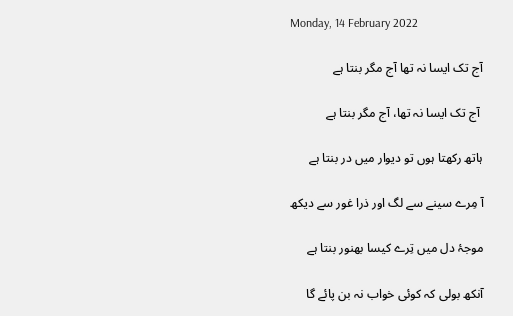Monday, 14 February 2022

آج تک ایسا نہ تھا آج مگر بنتا ہے

 آج تک ایسا نہ تھا، آج مگر بنتا ہے

ہاتھ رکھتا ہوں تو دیوار میں در بنتا ہے

آ مِرے سینے سے لگ اور ذرا غور سے دیکھ

موجۂ دل میں تِرے کیسا بھنور بنتا ہے

آنکھ بولی کہ کوئی خواب نہ بن پائے گا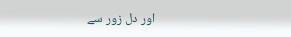اور دل زور سے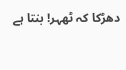دھڑکا کہ ٹھہر! بنتا ہے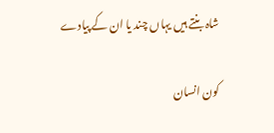شاہ بنتے ہیں یہاں چند یا ان کے پیادے

کون انسان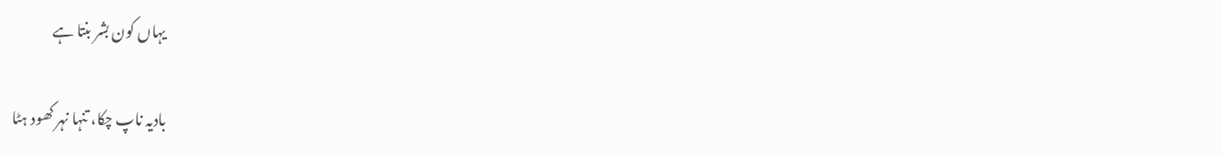یہاں کون بشر بنتا ہے

بادیہ ناپ چکا، تنہا نہر کھود ہٹا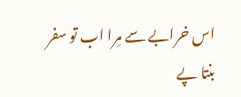اس خرابے سے مِرا اب تو سفر بنتا پے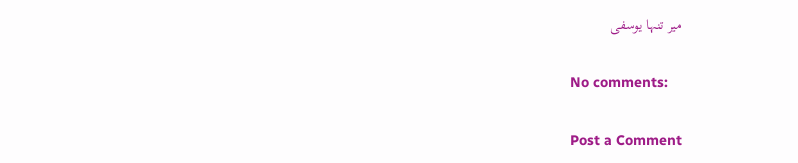میر تنہا یوسفی

No comments:

Post a Comment